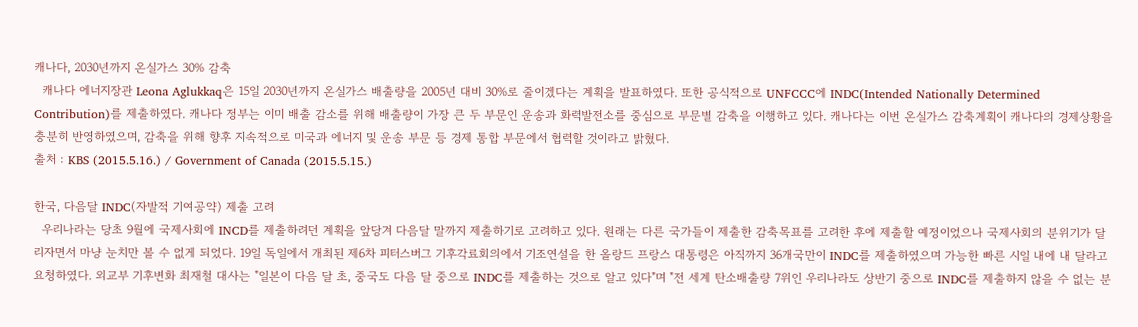캐나다, 2030년까지 온실가스 30% 감축
  캐나다 에너지장관 Leona Aglukkaq은 15일 2030년까지 온실가스 배출량을 2005년 대비 30%로 줄이겠다는 계획을 발표하였다. 또한 공식적으로 UNFCCC에 INDC(Intended Nationally Determined Contribution)를 제출하였다. 캐나다 정부는 이미 배출 감소를 위해 배출량이 가장 큰 두 부문인 운송과 화력발전소를 중심으로 부문별 감축을 이행하고 있다. 캐나다는 이번 온실가스 감축계획이 캐나다의 경제상황을 충분히 반영하였으며, 감축을 위해 향후 지속적으로 미국과 에너지 및 운송 부문 등 경제 통합 부문에서 협력할 것이라고 밝혔다.
출처 : KBS (2015.5.16.) / Government of Canada (2015.5.15.)

한국, 다음달 INDC(자발적 기여공약) 제출 고려
  우리나라는 당초 9월에 국제사회에 INCD를 제출하려던 계획을 앞당겨 다음달 말까지 제출하기로 고려하고 있다. 원래는 다른 국가들이 제출한 감축목표를 고려한 후에 제출할 예정이었으나 국제사회의 분위기가 달리자면서 마냥 눈치만 볼 수 없게 되었다. 19일 독일에서 개최된 제6차 피터스버그 기후각료회의에서 기조연설을 한 올랑드 프랑스 대통령은 아직까지 36개국만이 INDC를 제출하였으며 가능한 빠른 시일 내에 내 달라고 요청하였다. 외교부 기후변화 최재철 대사는 "일본이 다음 달 초, 중국도 다음 달 중으로 INDC를 제출하는 것으로 알고 있다"며 "전 세계 탄소배출량 7위인 우리나라도 상반기 중으로 INDC를 제출하지 않을 수 없는 분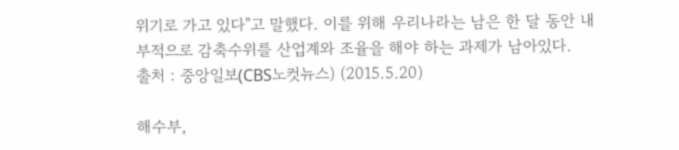위기로 가고 있다"고 말했다. 이를 위해 우리나라는 남은 한 달 동안 내부적으로 감축수위를 산업계와 조율을 해야 하는 과제가 남아있다.
출처 : 중앙일보(CBS노컷뉴스) (2015.5.20)

해수부,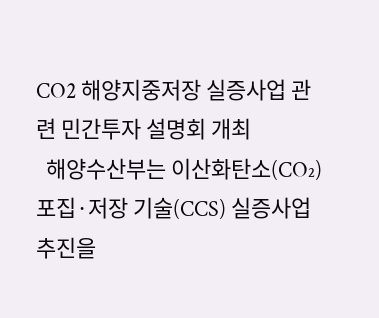CO2 해양지중저장 실증사업 관련 민간투자 설명회 개최
  해양수산부는 이산화탄소(CO₂) 포집·저장 기술(CCS) 실증사업 추진을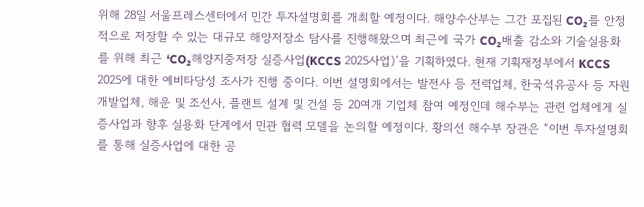위해 28일 서울프레스센터에서 민간 투자설명회를 개최할 예정이다. 해양수산부는 그간 포집된 CO₂를 안정적으로 저장할 수 있는 대규모 해양저장소 탐사를 진행해왔으며 최근에 국가 CO₂배출 감소와 기술실용화를 위해 최근 ‘CO₂해양지중저장 실증사업(KCCS 2025사업)’을 기획하였다. 현재 기획재정부에서 KCCS 2025에 대한 예비타당성 조사가 진행 중이다. 이번 설명회에서는 발전사 등 전력업체, 한국석유공사 등 자원개발업체, 해운 및 조선사, 플랜트 설계 및 건설 등 20여개 기업체 참여 예정인데 해수부는 관련 업체에게 실증사업과 향후 실용화 단계에서 민관 협력 모델을 논의할 예정이다. 황의선 해수부 장관은 “이번 투자설명회를 통해 실증사업에 대한 공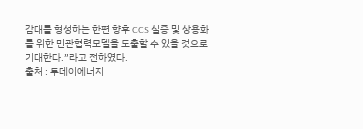감대를 형성하는 한편 향후 CCS 실증 및 상용화를 위한 민관협력모델을 도출할 수 있을 것으로 기대한다.”라고 전하였다.
출처 : 투데이에너지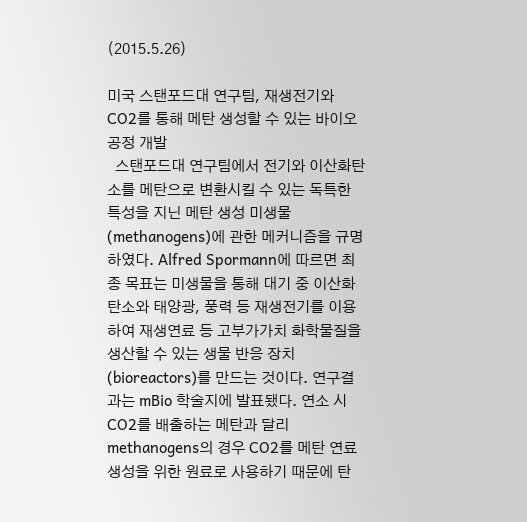(2015.5.26)

미국 스탠포드대 연구팀, 재생전기와 CO2를 통해 메탄 생성할 수 있는 바이오공정 개발
  스탠포드대 연구팀에서 전기와 이산화탄소를 메탄으로 변환시킬 수 있는 독특한 특성을 지닌 메탄 생성 미생물(methanogens)에 관한 메커니즘을 규명하였다. Alfred Spormann에 따르면 최종 목표는 미생물을 통해 대기 중 이산화탄소와 태양광, 풍력 등 재생전기를 이용하여 재생연료 등 고부가가치 화학물질을 생산할 수 있는 생물 반응 장치(bioreactors)를 만드는 것이다. 연구결과는 mBio 학술지에 발표됐다. 연소 시 CO2를 배출하는 메탄과 달리 methanogens의 경우 CO2를 메탄 연료 생성을 위한 원료로 사용하기 때문에 탄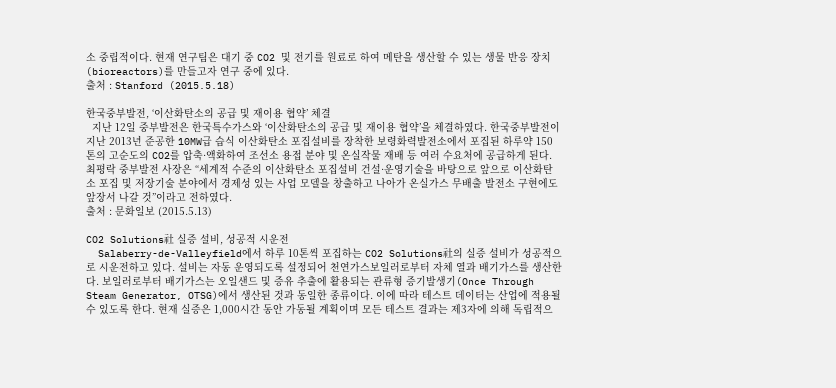소 중립적이다. 현재 연구팀은 대기 중 CO2 및 전기를 원료로 하여 메탄을 생산할 수 있는 생물 반응 장치(bioreactors)를 만들고자 연구 중에 있다.
출처 : Stanford (2015.5.18)

한국중부발전, ‘이산화탄소의 공급 및 재이용 협약’ 체결
  지난 12일 중부발전은 한국특수가스와 ‘이산화탄소의 공급 및 재이용 협약’을 체결하였다. 한국중부발전이 지난 2013년 준공한 10MW급 습식 이산화탄소 포집설비를 장착한 보령화력발전소에서 포집된 하루약 150톤의 고순도의 CO2를 압축·액화하여 조선소 용접 분야 및 온실작물 재배 등 여러 수요처에 공급하게 된다. 최평락 중부발전 사장은 “세계적 수준의 이산화탄소 포집설비 건설·운영기술을 바탕으로 앞으로 이산화탄소 포집 및 저장기술 분야에서 경제성 있는 사업 모델을 창출하고 나아가 온실가스 무배출 발전소 구현에도 앞장서 나갈 것”이라고 전하였다.
출처 : 문화일보 (2015.5.13)

CO2 Solutions社 실증 설비, 성공적 시운전
  Salaberry-de-Valleyfield에서 하루 10톤씩 포집하는 CO2 Solutions社의 실증 설비가 성공적으로 시운전하고 있다. 설비는 자동 운영되도록 설정되어 천연가스보일러로부터 자체 열과 배기가스를 생산한다. 보일러로부터 배기가스는 오일샌드 및 증유 추출에 활용되는 관류형 증기발생기(Once Through Steam Generator, OTSG)에서 생산된 것과 동일한 종류이다. 이에 따라 테스트 데이터는 산업에 적용될 수 있도록 한다. 현재 실증은 1,000시간 동안 가동될 계획이며 모든 테스트 결과는 제3자에 의해 독립적으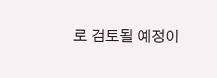로 검토될 예정이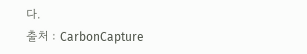다.
출처 : CarbonCapture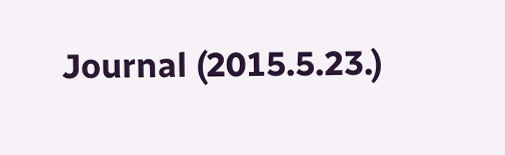Journal (2015.5.23.)